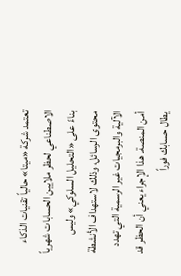تعتمد شركة «ميتا» حالياً تقنيات الذكاء الاصطناعي لحظر ملايين الحسابات شهرياً بناءً على «التحليل السلوكي» وليس محتوى الرسائل، وذلك لاستهداف الأنشطة الآلية والبرمجيات غير الرسمية التي تهدد أمن المنصة. هذا الإجراء يعني أن الحظر قد يطال حسابك فوراً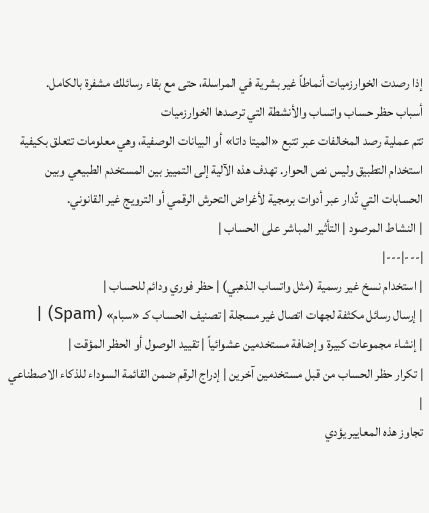إذا رصدت الخوارزميات أنماطاً غير بشرية في المراسلة، حتى مع بقاء رسائلك مشفرة بالكامل.
أسباب حظر حساب واتساب والأنشطة التي ترصدها الخوارزميات
تتم عملية رصد المخالفات عبر تتبع «الميتا داتا» أو البيانات الوصفية، وهي معلومات تتعلق بكيفية استخدام التطبيق وليس نص الحوار. تهدف هذه الآلية إلى التمييز بين المستخدم الطبيعي وبين الحسابات التي تُدار عبر أدوات برمجية لأغراض التحرش الرقمي أو الترويج غير القانوني.
| النشاط المرصود | التأثير المباشر على الحساب |
|---|---|
| استخدام نسخ غير رسمية (مثل واتساب الذهبي) | حظر فوري ودائم للحساب |
| إرسال رسائل مكثفة لجهات اتصال غير مسجلة | تصنيف الحساب كـ «سبام» (Spam) |
| إنشاء مجموعات كبيرة وإضافة مستخدمين عشوائياً | تقييد الوصول أو الحظر المؤقت |
| تكرار حظر الحساب من قبل مستخدمين آخرين | إدراج الرقم ضمن القائمة السوداء للذكاء الاصطناعي |
تجاوز هذه المعايير يؤدي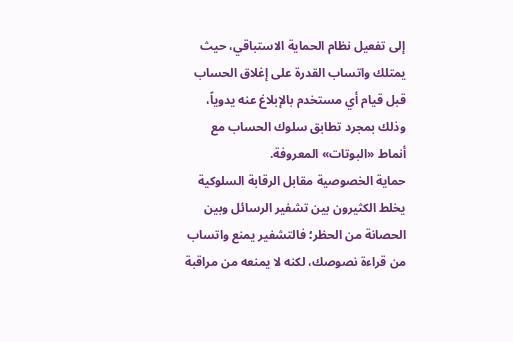إلى تفعيل نظام الحماية الاستباقي، حيث يمتلك واتساب القدرة على إغلاق الحساب قبل قيام أي مستخدم بالإبلاغ عنه يدوياً، وذلك بمجرد تطابق سلوك الحساب مع أنماط «البوتات» المعروفة.
حماية الخصوصية مقابل الرقابة السلوكية
يخلط الكثيرون بين تشفير الرسائل وبين الحصانة من الحظر؛ فالتشفير يمنع واتساب من قراءة نصوصك، لكنه لا يمنعه من مراقبة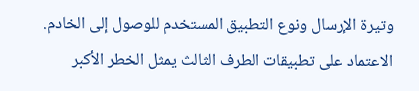وتيرة الإرسال ونوع التطبيق المستخدم للوصول إلى الخادم. الاعتماد على تطبيقات الطرف الثالث يمثل الخطر الأكبر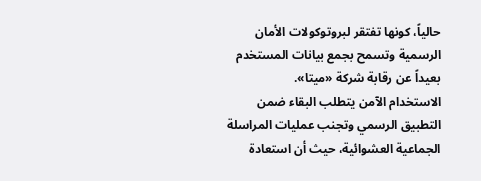حالياً، كونها تفتقر لبروتوكولات الأمان الرسمية وتسمح بجمع بيانات المستخدم بعيداً عن رقابة شركة «ميتا».
الاستخدام الآمن يتطلب البقاء ضمن التطبيق الرسمي وتجنب عمليات المراسلة الجماعية العشوائية، حيث أن استعادة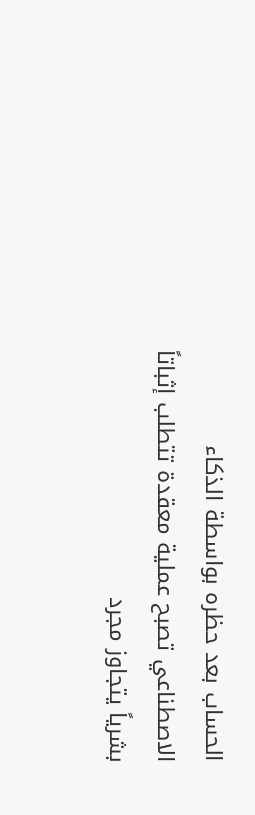الحساب بعد حظره بواسطة الذكاء الاصطناعي تصبح عملية معقدة تتطلب إثباتاً بشرياً يتجاوز مجرد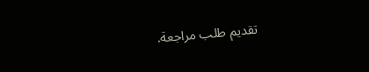تقديم طلب مراجعة.